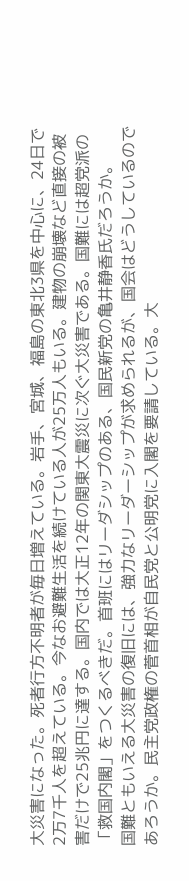大災害になった。死者行方不明者が毎日増えている。岩手、宮城、福島の東北3県を中心に、24日で2万7千人を超えている。今なお避難生活を続けている人が25万人もいる。建物の崩壊など直接の被害だけで25兆円に達する。国内では大正12年の関東大震災に次ぐ大災害である。国難には超党派の「救国内閣」をつくるべきだ。首班にはリーダシップのある、国民新党の亀井静香氏だろうか。
国難ともいえる大災害の復旧には、強力なリーダーシップが求められるが、国会はどうしているのであろうか。民主党政権の菅首相が自民党と公明党に入閣を要請している。大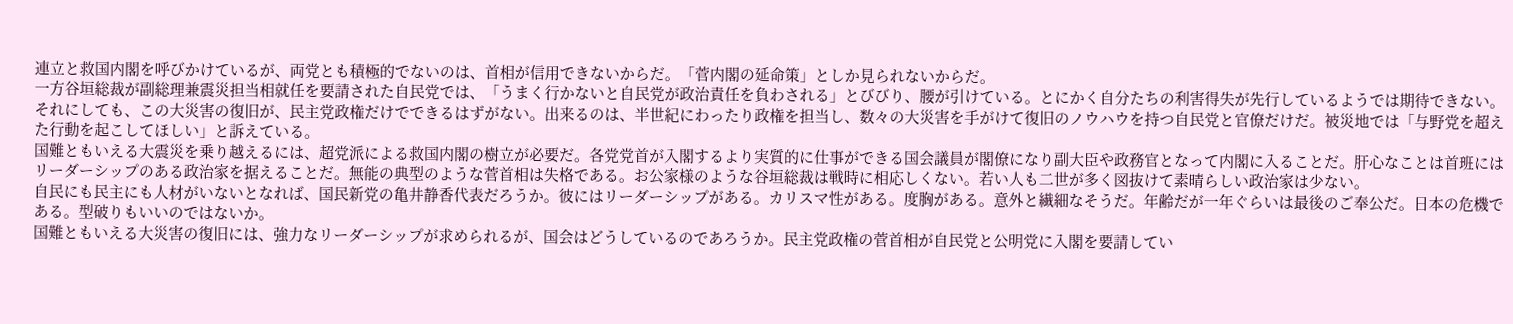連立と救国内閣を呼びかけているが、両党とも積極的でないのは、首相が信用できないからだ。「菅内閣の延命策」としか見られないからだ。
一方谷垣総裁が副総理兼震災担当相就任を要請された自民党では、「うまく行かないと自民党が政治責任を負わされる」とびびり、腰が引けている。とにかく自分たちの利害得失が先行しているようでは期待できない。
それにしても、この大災害の復旧が、民主党政権だけでできるはずがない。出来るのは、半世紀にわったり政権を担当し、数々の大災害を手がけて復旧のノウハウを持つ自民党と官僚だけだ。被災地では「与野党を超えた行動を起こしてほしい」と訴えている。
国難ともいえる大震災を乗り越えるには、超党派による救国内閣の樹立が必要だ。各党党首が入閣するより実質的に仕事ができる国会議員が閣僚になり副大臣や政務官となって内閣に入ることだ。肝心なことは首班にはリーダーシップのある政治家を据えることだ。無能の典型のような菅首相は失格である。お公家様のような谷垣総裁は戦時に相応しくない。若い人も二世が多く図抜けて素晴らしい政治家は少ない。
自民にも民主にも人材がいないとなれば、国民新党の亀井静香代表だろうか。彼にはリーダーシップがある。カリスマ性がある。度胸がある。意外と繊細なそうだ。年齢だが一年ぐらいは最後のご奉公だ。日本の危機である。型破りもいいのではないか。
国難ともいえる大災害の復旧には、強力なリーダーシップが求められるが、国会はどうしているのであろうか。民主党政権の菅首相が自民党と公明党に入閣を要請してい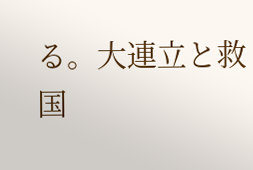る。大連立と救国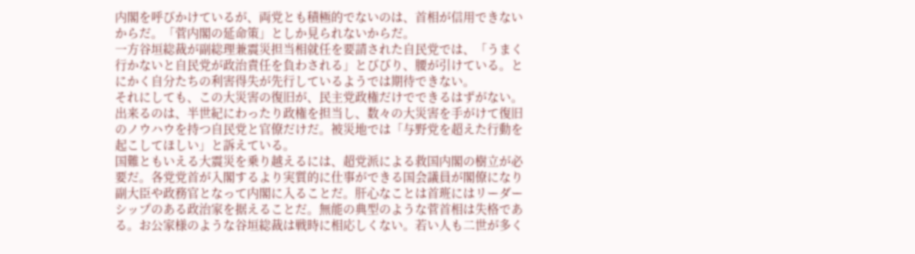内閣を呼びかけているが、両党とも積極的でないのは、首相が信用できないからだ。「菅内閣の延命策」としか見られないからだ。
一方谷垣総裁が副総理兼震災担当相就任を要請された自民党では、「うまく行かないと自民党が政治責任を負わされる」とびびり、腰が引けている。とにかく自分たちの利害得失が先行しているようでは期待できない。
それにしても、この大災害の復旧が、民主党政権だけでできるはずがない。出来るのは、半世紀にわったり政権を担当し、数々の大災害を手がけて復旧のノウハウを持つ自民党と官僚だけだ。被災地では「与野党を超えた行動を起こしてほしい」と訴えている。
国難ともいえる大震災を乗り越えるには、超党派による救国内閣の樹立が必要だ。各党党首が入閣するより実質的に仕事ができる国会議員が閣僚になり副大臣や政務官となって内閣に入ることだ。肝心なことは首班にはリーダーシップのある政治家を据えることだ。無能の典型のような菅首相は失格である。お公家様のような谷垣総裁は戦時に相応しくない。若い人も二世が多く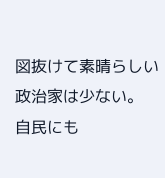図抜けて素晴らしい政治家は少ない。
自民にも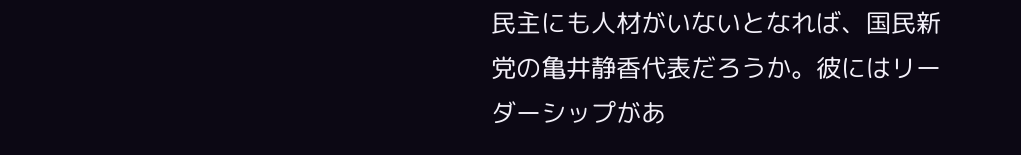民主にも人材がいないとなれば、国民新党の亀井静香代表だろうか。彼にはリーダーシップがあ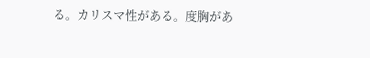る。カリスマ性がある。度胸があ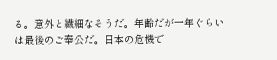る。意外と繊細なそうだ。年齢だが一年ぐらいは最後のご奉公だ。日本の危機で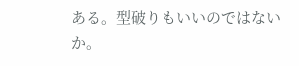ある。型破りもいいのではないか。